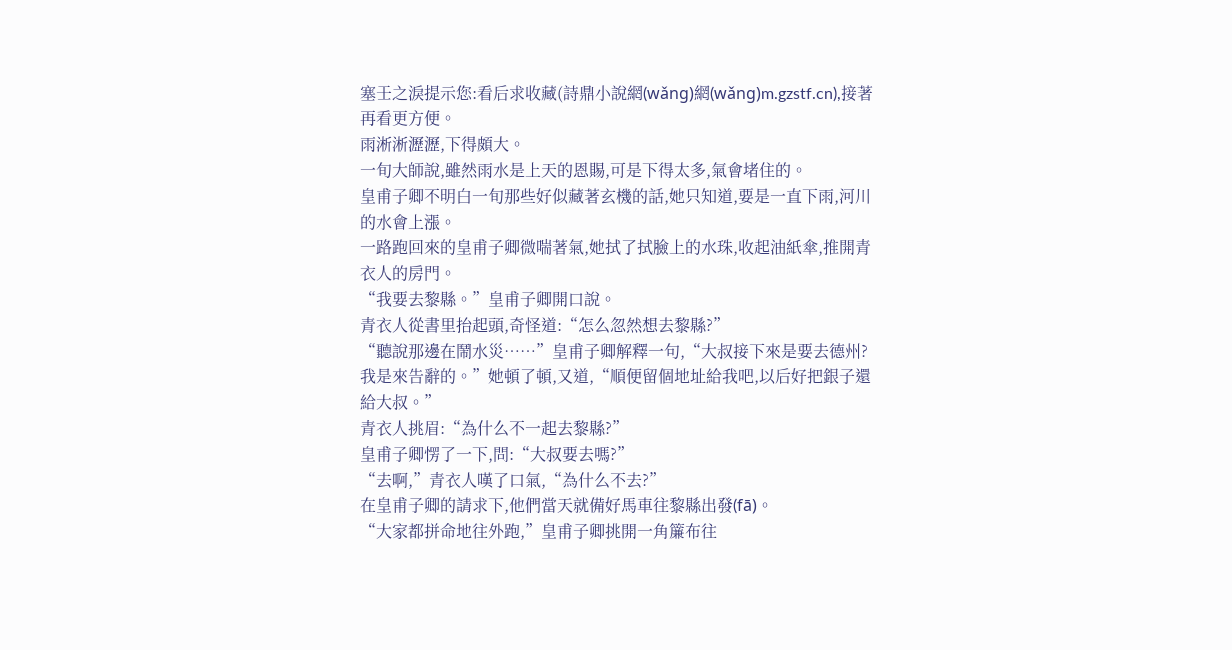塞壬之淚提示您:看后求收藏(詩鼎小說網(wǎng)網(wǎng)m.gzstf.cn),接著再看更方便。
雨淅淅瀝瀝,下得頗大。
一旬大師說,雖然雨水是上天的恩賜,可是下得太多,氣會堵住的。
皇甫子卿不明白一旬那些好似藏著玄機的話,她只知道,要是一直下雨,河川的水會上漲。
一路跑回來的皇甫子卿微喘著氣,她拭了拭臉上的水珠,收起油紙傘,推開青衣人的房門。
“我要去黎縣。”皇甫子卿開口說。
青衣人從書里抬起頭,奇怪道:“怎么忽然想去黎縣?”
“聽說那邊在鬧水災……”皇甫子卿解釋一句,“大叔接下來是要去德州?我是來告辭的。”她頓了頓,又道,“順便留個地址給我吧,以后好把銀子還給大叔。”
青衣人挑眉:“為什么不一起去黎縣?”
皇甫子卿愣了一下,問:“大叔要去嗎?”
“去啊,”青衣人嘆了口氣,“為什么不去?”
在皇甫子卿的請求下,他們當天就備好馬車往黎縣出發(fā)。
“大家都拼命地往外跑,”皇甫子卿挑開一角簾布往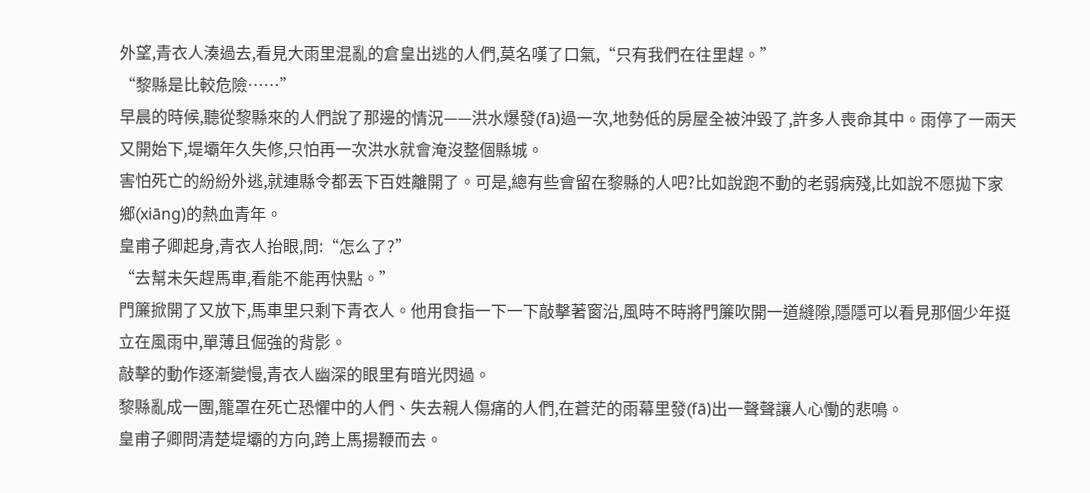外望,青衣人湊過去,看見大雨里混亂的倉皇出逃的人們,莫名嘆了口氣,“只有我們在往里趕。”
“黎縣是比較危險……”
早晨的時候,聽從黎縣來的人們說了那邊的情況——洪水爆發(fā)過一次,地勢低的房屋全被沖毀了,許多人喪命其中。雨停了一兩天又開始下,堤壩年久失修,只怕再一次洪水就會淹沒整個縣城。
害怕死亡的紛紛外逃,就連縣令都丟下百姓離開了。可是,總有些會留在黎縣的人吧?比如說跑不動的老弱病殘,比如說不愿拋下家鄉(xiāng)的熱血青年。
皇甫子卿起身,青衣人抬眼,問:“怎么了?”
“去幫未矢趕馬車,看能不能再快點。”
門簾掀開了又放下,馬車里只剩下青衣人。他用食指一下一下敲擊著窗沿,風時不時將門簾吹開一道縫隙,隱隱可以看見那個少年挺立在風雨中,單薄且倔強的背影。
敲擊的動作逐漸變慢,青衣人幽深的眼里有暗光閃過。
黎縣亂成一團,籠罩在死亡恐懼中的人們、失去親人傷痛的人們,在蒼茫的雨幕里發(fā)出一聲聲讓人心慟的悲鳴。
皇甫子卿問清楚堤壩的方向,跨上馬揚鞭而去。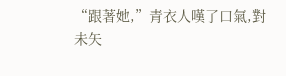“跟著她,”青衣人嘆了口氣,對未矢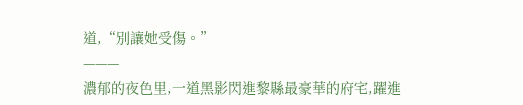道,“別讓她受傷。”
———
濃郁的夜色里,一道黑影閃進黎縣最豪華的府宅,躍進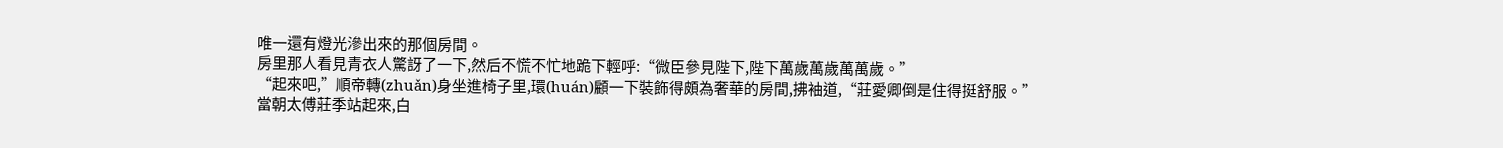唯一還有燈光滲出來的那個房間。
房里那人看見青衣人驚訝了一下,然后不慌不忙地跪下輕呼:“微臣參見陛下,陛下萬歲萬歲萬萬歲。”
“起來吧,”順帝轉(zhuǎn)身坐進椅子里,環(huán)顧一下裝飾得頗為奢華的房間,拂袖道,“莊愛卿倒是住得挺舒服。”
當朝太傅莊季站起來,白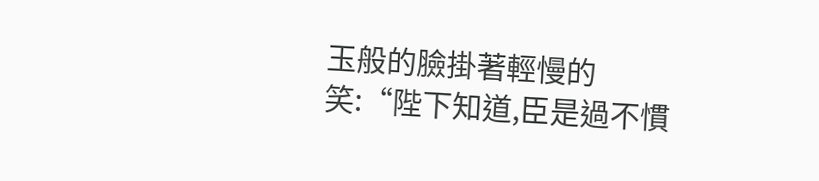玉般的臉掛著輕慢的笑:“陛下知道,臣是過不慣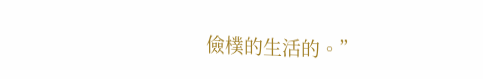儉樸的生活的。”